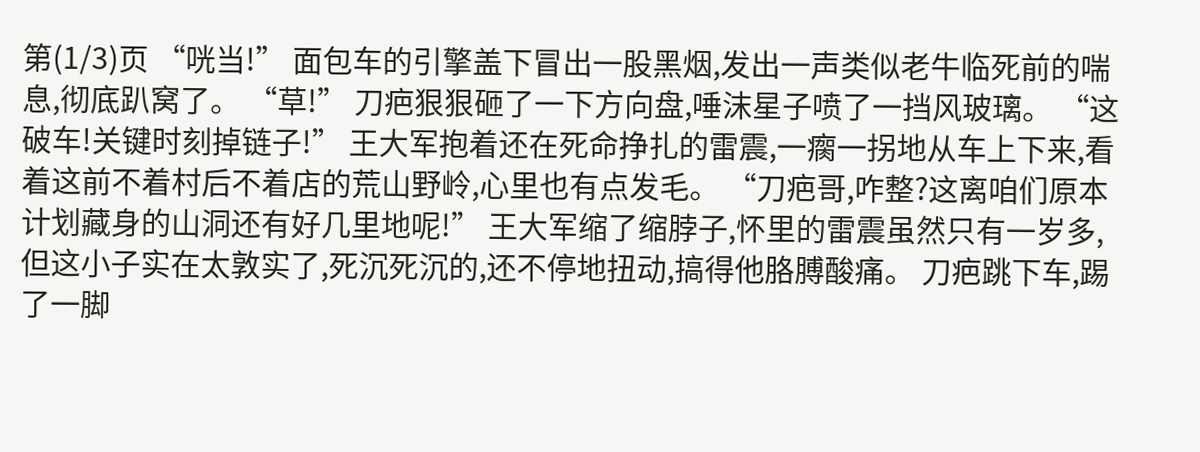第(1/3)页 “咣当!” 面包车的引擎盖下冒出一股黑烟,发出一声类似老牛临死前的喘息,彻底趴窝了。 “草!” 刀疤狠狠砸了一下方向盘,唾沫星子喷了一挡风玻璃。 “这破车!关键时刻掉链子!” 王大军抱着还在死命挣扎的雷震,一瘸一拐地从车上下来,看着这前不着村后不着店的荒山野岭,心里也有点发毛。 “刀疤哥,咋整?这离咱们原本计划藏身的山洞还有好几里地呢!” 王大军缩了缩脖子,怀里的雷震虽然只有一岁多,但这小子实在太敦实了,死沉死沉的,还不停地扭动,搞得他胳膊酸痛。 刀疤跳下车,踢了一脚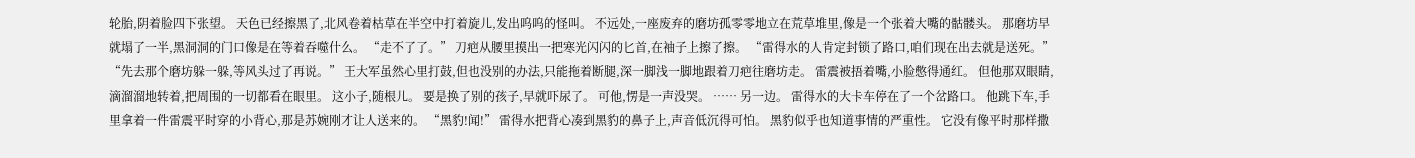轮胎,阴着脸四下张望。 天色已经擦黑了,北风卷着枯草在半空中打着旋儿,发出呜呜的怪叫。 不远处,一座废弃的磨坊孤零零地立在荒草堆里,像是一个张着大嘴的骷髅头。 那磨坊早就塌了一半,黑洞洞的门口像是在等着吞噬什么。 “走不了了。” 刀疤从腰里摸出一把寒光闪闪的匕首,在袖子上擦了擦。 “雷得水的人肯定封锁了路口,咱们现在出去就是送死。” “先去那个磨坊躲一躲,等风头过了再说。” 王大军虽然心里打鼓,但也没别的办法,只能拖着断腿,深一脚浅一脚地跟着刀疤往磨坊走。 雷震被捂着嘴,小脸憋得通红。 但他那双眼睛,滴溜溜地转着,把周围的一切都看在眼里。 这小子,随根儿。 要是换了别的孩子,早就吓尿了。 可他,愣是一声没哭。 …… 另一边。 雷得水的大卡车停在了一个岔路口。 他跳下车,手里拿着一件雷震平时穿的小背心,那是苏婉刚才让人送来的。 “黑豹!闻!” 雷得水把背心凑到黑豹的鼻子上,声音低沉得可怕。 黑豹似乎也知道事情的严重性。 它没有像平时那样撒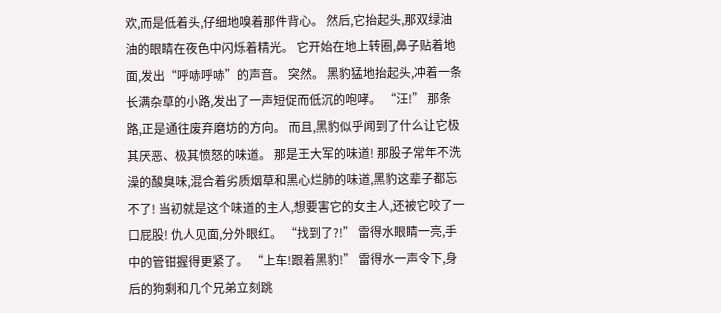欢,而是低着头,仔细地嗅着那件背心。 然后,它抬起头,那双绿油油的眼睛在夜色中闪烁着精光。 它开始在地上转圈,鼻子贴着地面,发出“呼哧呼哧”的声音。 突然。 黑豹猛地抬起头,冲着一条长满杂草的小路,发出了一声短促而低沉的咆哮。 “汪!” 那条路,正是通往废弃磨坊的方向。 而且,黑豹似乎闻到了什么让它极其厌恶、极其愤怒的味道。 那是王大军的味道! 那股子常年不洗澡的酸臭味,混合着劣质烟草和黑心烂肺的味道,黑豹这辈子都忘不了! 当初就是这个味道的主人,想要害它的女主人,还被它咬了一口屁股! 仇人见面,分外眼红。 “找到了?!” 雷得水眼睛一亮,手中的管钳握得更紧了。 “上车!跟着黑豹!” 雷得水一声令下,身后的狗剩和几个兄弟立刻跳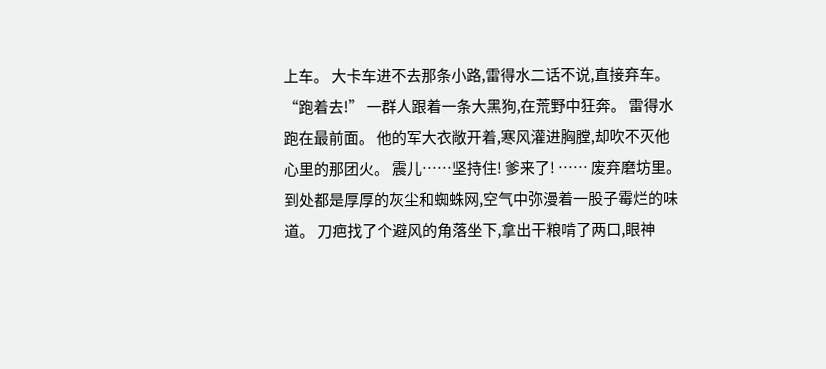上车。 大卡车进不去那条小路,雷得水二话不说,直接弃车。 “跑着去!” 一群人跟着一条大黑狗,在荒野中狂奔。 雷得水跑在最前面。 他的军大衣敞开着,寒风灌进胸膛,却吹不灭他心里的那团火。 震儿……坚持住! 爹来了! …… 废弃磨坊里。 到处都是厚厚的灰尘和蜘蛛网,空气中弥漫着一股子霉烂的味道。 刀疤找了个避风的角落坐下,拿出干粮啃了两口,眼神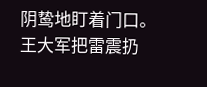阴鸷地盯着门口。 王大军把雷震扔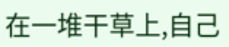在一堆干草上,自己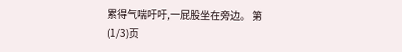累得气喘吁吁,一屁股坐在旁边。 第(1/3)页